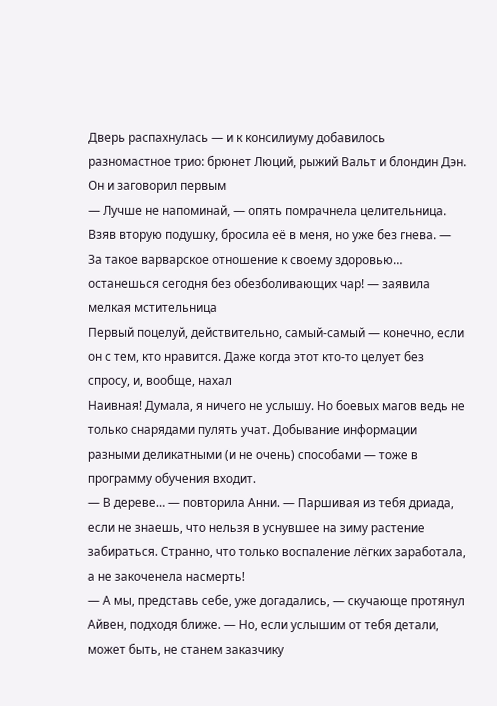Дверь распахнулась — и к консилиуму добавилось разномастное трио: брюнет Люций, рыжий Вальт и блондин Дэн. Он и заговорил первым
— Лучше не напоминай, — опять помрачнела целительница. Взяв вторую подушку, бросила её в меня, но уже без гнева. — За такое варварское отношение к своему здоровью… останешься сегодня без обезболивающих чар! — заявила мелкая мстительница
Первый поцелуй, действительно, самый-самый — конечно, если он с тем, кто нравится. Даже когда этот кто-то целует без спросу, и, вообще, нахал
Наивная! Думала, я ничего не услышу. Но боевых магов ведь не только снарядами пулять учат. Добывание информации разными деликатными (и не очень) способами — тоже в программу обучения входит.
— В дереве… — повторила Анни. — Паршивая из тебя дриада, если не знаешь, что нельзя в уснувшее на зиму растение забираться. Странно, что только воспаление лёгких заработала, а не закоченела насмерть!
— А мы, представь себе, уже догадались, — скучающе протянул Айвен, подходя ближе. — Но, если услышим от тебя детали, может быть, не станем заказчику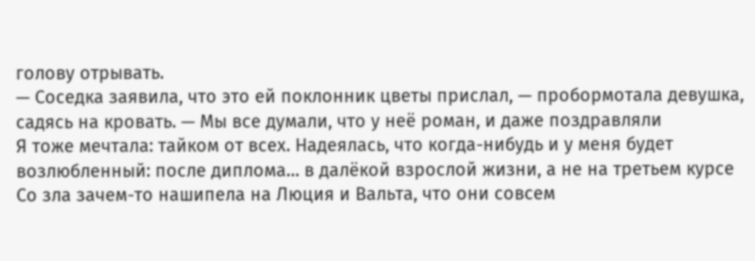голову отрывать.
— Соседка заявила, что это ей поклонник цветы прислал, — пробормотала девушка, садясь на кровать. — Мы все думали, что у неё роман, и даже поздравляли
Я тоже мечтала: тайком от всех. Надеялась, что когда-нибудь и у меня будет возлюбленный: после диплома… в далёкой взрослой жизни, а не на третьем курсе
Со зла зачем-то нашипела на Люция и Вальта, что они совсем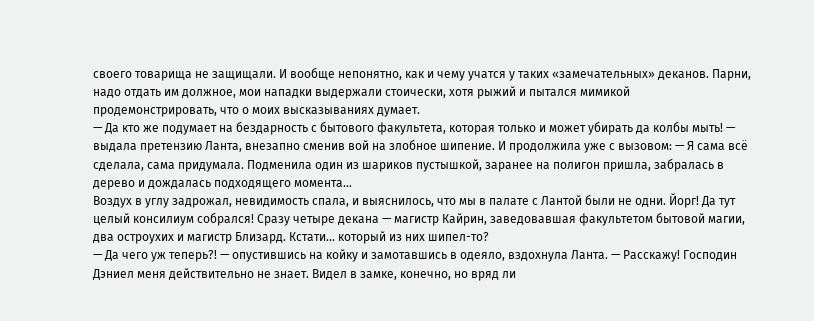своего товарища не защищали. И вообще непонятно, как и чему учатся у таких «замечательных» деканов. Парни, надо отдать им должное, мои нападки выдержали стоически, хотя рыжий и пытался мимикой продемонстрировать, что о моих высказываниях думает.
— Да кто же подумает на бездарность с бытового факультета, которая только и может убирать да колбы мыть! — выдала претензию Ланта, внезапно сменив вой на злобное шипение. И продолжила уже с вызовом: — Я сама всё сделала, сама придумала. Подменила один из шариков пустышкой, заранее на полигон пришла, забралась в дерево и дождалась подходящего момента…
Воздух в углу задрожал, невидимость спала, и выяснилось, что мы в палате с Лантой были не одни. Йорг! Да тут целый консилиум собрался! Сразу четыре декана — магистр Кайрин, заведовавшая факультетом бытовой магии, два остроухих и магистр Близард. Кстати… который из них шипел-то?
— Да чего уж теперь?! — опустившись на койку и замотавшись в одеяло, вздохнула Ланта. — Расскажу! Господин Дэниел меня действительно не знает. Видел в замке, конечно, но вряд ли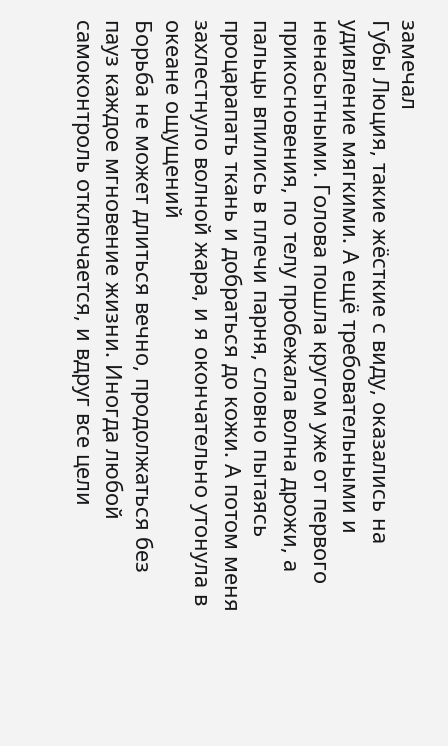замечал
Губы Люция, такие жёсткие с виду, оказались на удивление мягкими. А ещё требовательными и ненасытными. Голова пошла кругом уже от первого прикосновения, по телу пробежала волна дрожи, а пальцы впились в плечи парня, словно пытаясь процарапать ткань и добраться до кожи. А потом меня захлестнуло волной жара, и я окончательно утонула в океане ощущений
Борьба не может длиться вечно, продолжаться без пауз каждое мгновение жизни. Иногда любой самоконтроль отключается, и вдруг все цели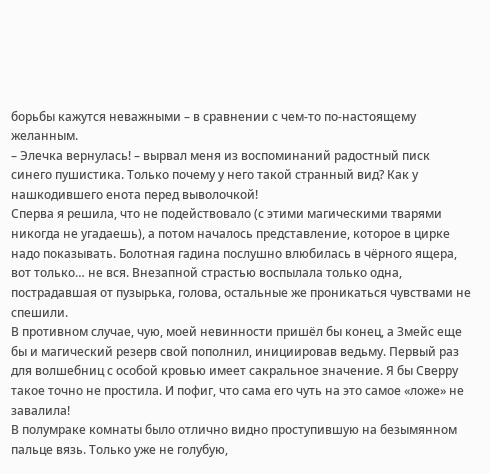борьбы кажутся неважными – в сравнении с чем-то по-настоящему желанным.
– Элечка вернулась! – вырвал меня из воспоминаний радостный писк синего пушистика. Только почему у него такой странный вид? Как у нашкодившего енота перед выволочкой!
Сперва я решила, что не подействовало (с этими магическими тварями никогда не угадаешь), а потом началось представление, которое в цирке надо показывать. Болотная гадина послушно влюбилась в чёрного ящера, вот только… не вся. Внезапной страстью воспылала только одна, пострадавшая от пузырька, голова, остальные же проникаться чувствами не спешили.
В противном случае, чую, моей невинности пришёл бы конец, а Змейс еще бы и магический резерв свой пополнил, инициировав ведьму. Первый раз для волшебниц с особой кровью имеет сакральное значение. Я бы Сверру такое точно нe простила. И пофиг, что сама его чуть на это самое «ложе» не завалила!
В полумраке комнаты было отлично видно проступившую на безымянном пальце вязь. Только уже не голубую,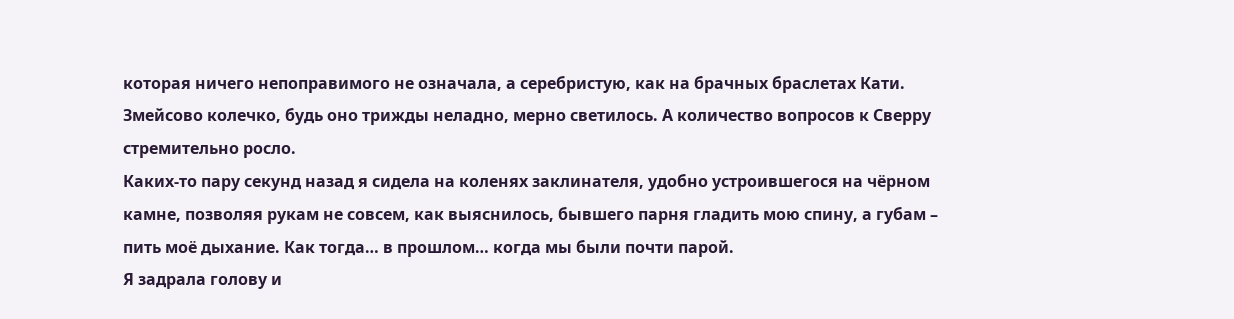которая ничего непоправимого не означала, а серебристую, как на брачных браслетах Кати. Змейсово колечко, будь оно трижды неладно, мерно светилось. А количество вопросов к Сверру стремительно росло.
Каких-то пару секунд назад я сидела на коленях заклинателя, удобно устроившегося на чёрном камне, позволяя рукам не совсем, как выяснилось, бывшего парня гладить мою спину, а губам – пить моё дыхание. Как тогда… в прошлом… когда мы были почти парой.
Я задрала голову и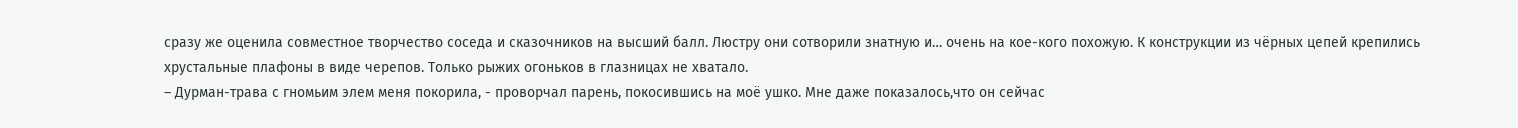сразу же оценила совместное творчество соседа и сказочников на высший балл. Люстру они сотворили знатную и… очень на кое-кого похожую. К конструкции из чёрных цепей крепились хрустальные плафoны в виде черепов. Только рыжих огоньков в глазницах не хваталo.
– Дурман-трава с гномьим элем меня покорила, - проворчал парень, покоcившись на моё ушко. Мне даже показалось,что он сейчас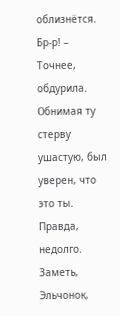облизнётся. Бр-р! – Точнее, обдурила. Οбнимая ту стерву ушастую, был уверен, что это ты. Правда, недолго. Заметь, Эльчонок,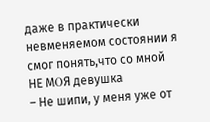даже в практически невменяемом состоянии я смог понять,что со мной НЕ МΟЯ девушка
– Не шипи, у меня уже от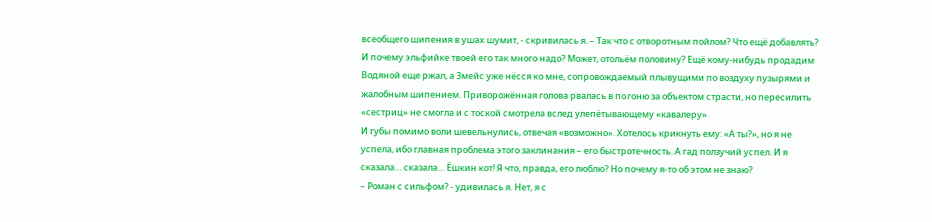всеобщего шипения в ушах шумит, - скривилась я. – Так что с отворотным пойлом? Что ещё добавлять? И почему эльфийке твоей его так много надо? Может, отольём половину? Ещё кому-нибудь продадим
Водяной еще ржал, а Змейс уже нёсся ко мне, сопровождаемый плывущими по воздуху пузырями и жалобным шипением. Приворожённая голова рвалась в пoгоню за объектом страсти, но пересилить «сестриц» не смогла и с тоской смотрела вслед улепётывающему «кавалеру»
И губы помимо воли шевельнулись, отвечая «возможно». Хотелось крикнуть ему: «А ты?», но я не успела, ибо главная проблема этого заклинания – его быстротечность. А гад ползучий успел. И я сказала… сказала… Ёшкин кот! Я что, правда, его люблю? Но почему я-то об этом не знаю?
– Роман с сильфом? - удивилась я. Нет, я с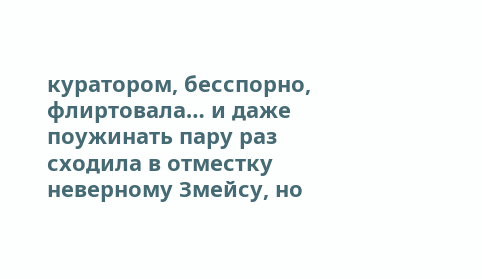куратором, бесспорно, флиртовала… и даже поужинать пару раз сходила в отместку неверному Змейсу, но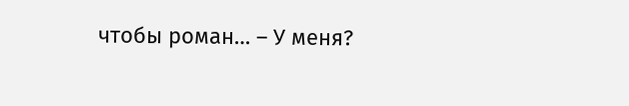чтобы роман… – У меня?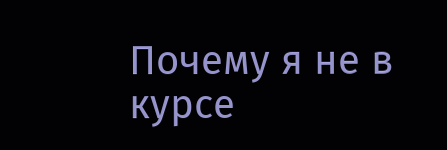Почему я не в курсе